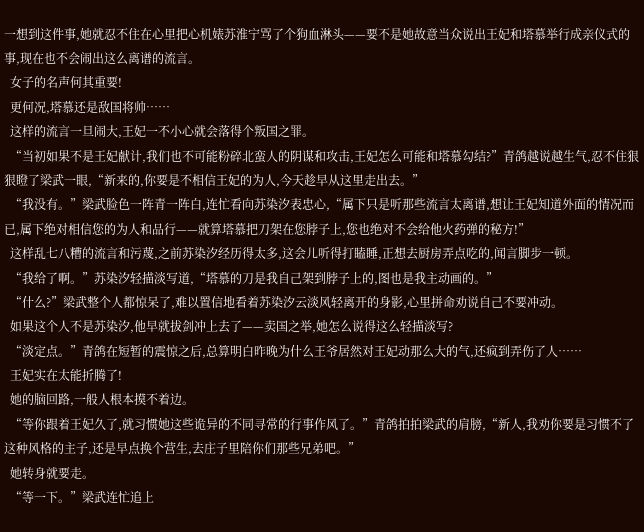一想到这件事,她就忍不住在心里把心机婊苏淮宁骂了个狗血淋头——要不是她故意当众说出王妃和塔慕举行成亲仪式的事,现在也不会闹出这么离谱的流言。
  女子的名声何其重要!
  更何况,塔慕还是敌国将帅……
  这样的流言一旦闹大,王妃一不小心就会落得个叛国之罪。
  “当初如果不是王妃献计,我们也不可能粉碎北蛮人的阴谋和攻击,王妃怎么可能和塔慕勾结?”青鸽越说越生气,忍不住狠狠瞪了梁武一眼,“新来的,你要是不相信王妃的为人,今天趁早从这里走出去。”
  “我没有。”梁武脸色一阵青一阵白,连忙看向苏染汐表忠心,“属下只是听那些流言太离谱,想让王妃知道外面的情况而已,属下绝对相信您的为人和品行——就算塔慕把刀架在您脖子上,您也绝对不会给他火药弹的秘方!”
  这样乱七八糟的流言和污蔑,之前苏染汐经历得太多,这会儿听得打瞌睡,正想去厨房弄点吃的,闻言脚步一顿。
  “我给了啊。”苏染汐轻描淡写道,“塔慕的刀是我自己架到脖子上的,图也是我主动画的。”
  “什么?”梁武整个人都惊呆了,难以置信地看着苏染汐云淡风轻离开的身影,心里拼命劝说自己不要冲动。
  如果这个人不是苏染汐,他早就拔剑冲上去了——卖国之举,她怎么说得这么轻描淡写?
  “淡定点。”青鸽在短暂的震惊之后,总算明白昨晚为什么王爷居然对王妃动那么大的气,还疯到弄伤了人……
  王妃实在太能折腾了!
  她的脑回路,一般人根本摸不着边。
  “等你跟着王妃久了,就习惯她这些诡异的不同寻常的行事作风了。”青鸽拍拍梁武的肩膀,“新人,我劝你要是习惯不了这种风格的主子,还是早点换个营生,去庄子里陪你们那些兄弟吧。”
  她转身就要走。
  “等一下。”梁武连忙追上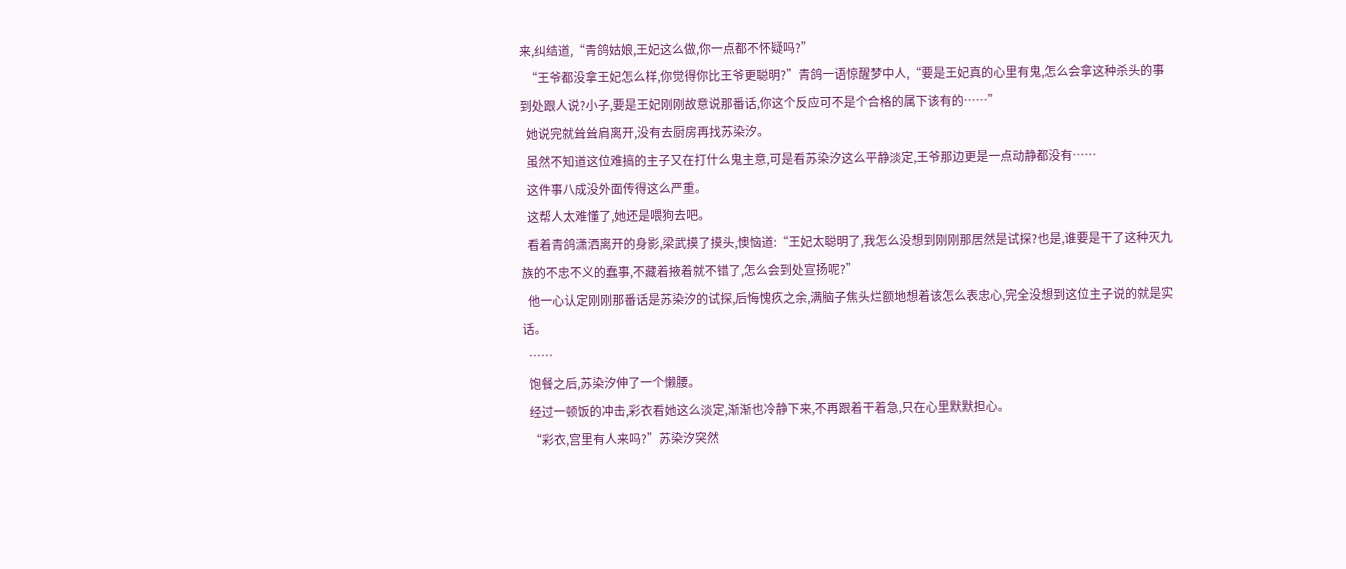来,纠结道,“青鸽姑娘,王妃这么做,你一点都不怀疑吗?”
  “王爷都没拿王妃怎么样,你觉得你比王爷更聪明?”青鸽一语惊醒梦中人,“要是王妃真的心里有鬼,怎么会拿这种杀头的事到处跟人说?小子,要是王妃刚刚故意说那番话,你这个反应可不是个合格的属下该有的……”
  她说完就耸耸肩离开,没有去厨房再找苏染汐。
  虽然不知道这位难搞的主子又在打什么鬼主意,可是看苏染汐这么平静淡定,王爷那边更是一点动静都没有……
  这件事八成没外面传得这么严重。
  这帮人太难懂了,她还是喂狗去吧。
  看着青鸽潇洒离开的身影,梁武摸了摸头,懊恼道:“王妃太聪明了,我怎么没想到刚刚那居然是试探?也是,谁要是干了这种灭九族的不忠不义的蠢事,不藏着掖着就不错了,怎么会到处宣扬呢?”
  他一心认定刚刚那番话是苏染汐的试探,后悔愧疚之余,满脑子焦头烂额地想着该怎么表忠心,完全没想到这位主子说的就是实话。
  ……
  饱餐之后,苏染汐伸了一个懒腰。
  经过一顿饭的冲击,彩衣看她这么淡定,渐渐也冷静下来,不再跟着干着急,只在心里默默担心。
  “彩衣,宫里有人来吗?”苏染汐突然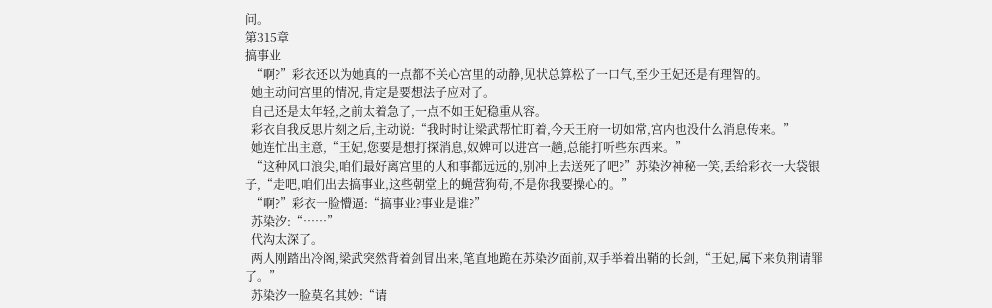问。
第315章
搞事业
  “啊?”彩衣还以为她真的一点都不关心宫里的动静,见状总算松了一口气,至少王妃还是有理智的。
  她主动问宫里的情况,肯定是要想法子应对了。
  自己还是太年轻,之前太着急了,一点不如王妃稳重从容。
  彩衣自我反思片刻之后,主动说:“我时时让梁武帮忙盯着,今天王府一切如常,宫内也没什么消息传来。”
  她连忙出主意,“王妃,您要是想打探消息,奴婢可以进宫一趟,总能打听些东西来。”
  “这种风口浪尖,咱们最好离宫里的人和事都远远的,别冲上去送死了吧?”苏染汐神秘一笑,丢给彩衣一大袋银子,“走吧,咱们出去搞事业,这些朝堂上的蝇营狗苟,不是你我要操心的。”
  “啊?”彩衣一脸懵逼:“搞事业?事业是谁?”
  苏染汐:“……”
  代沟太深了。
  两人刚踏出冷阁,梁武突然背着剑冒出来,笔直地跪在苏染汐面前,双手举着出鞘的长剑,“王妃,属下来负荆请罪了。”
  苏染汐一脸莫名其妙:“请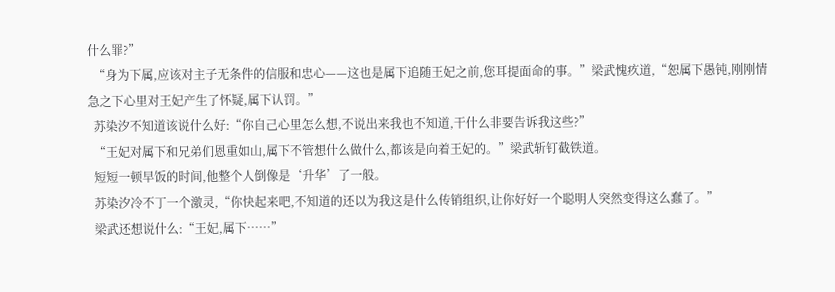什么罪?”
  “身为下属,应该对主子无条件的信服和忠心——这也是属下追随王妃之前,您耳提面命的事。”梁武愧疚道,“恕属下愚钝,刚刚情急之下心里对王妃产生了怀疑,属下认罚。”
  苏染汐不知道该说什么好:“你自己心里怎么想,不说出来我也不知道,干什么非要告诉我这些?”
  “王妃对属下和兄弟们恩重如山,属下不管想什么做什么,都该是向着王妃的。”梁武斩钉截铁道。
  短短一顿早饭的时间,他整个人倒像是‘升华’了一般。
  苏染汐冷不丁一个激灵,“你快起来吧,不知道的还以为我这是什么传销组织,让你好好一个聪明人突然变得这么蠢了。”
  梁武还想说什么:“王妃,属下……”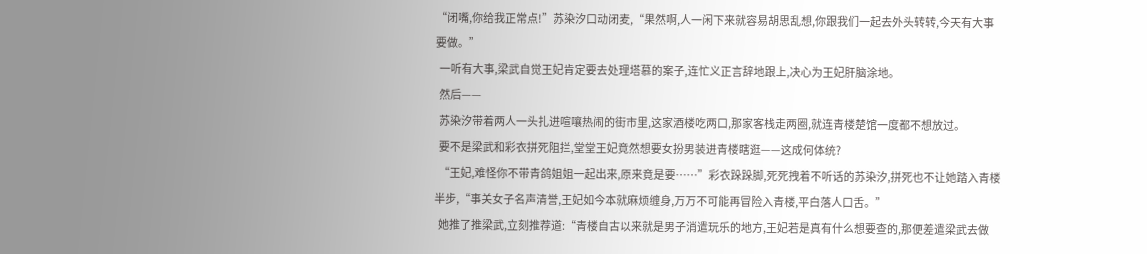“闭嘴,你给我正常点!”苏染汐口动闭麦,“果然啊,人一闲下来就容易胡思乱想,你跟我们一起去外头转转,今天有大事要做。”
  一听有大事,梁武自觉王妃肯定要去处理塔慕的案子,连忙义正言辞地跟上,决心为王妃肝脑涂地。
  然后——
  苏染汐带着两人一头扎进喧嚷热闹的街市里,这家酒楼吃两口,那家客栈走两圈,就连青楼楚馆一度都不想放过。
  要不是梁武和彩衣拼死阻拦,堂堂王妃竟然想要女扮男装进青楼瞎逛——这成何体统?
  “王妃,难怪你不带青鸽姐姐一起出来,原来竟是要……”彩衣跺跺脚,死死拽着不听话的苏染汐,拼死也不让她踏入青楼半步,“事关女子名声清誉,王妃如今本就麻烦缠身,万万不可能再冒险入青楼,平白落人口舌。”
  她推了推梁武,立刻推荐道:“青楼自古以来就是男子消遣玩乐的地方,王妃若是真有什么想要查的,那便差遣梁武去做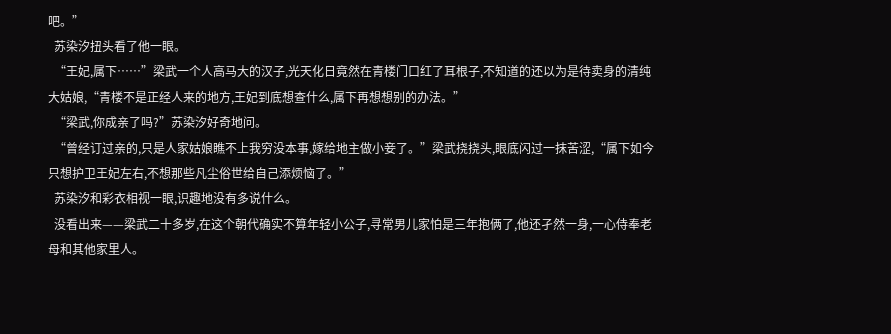吧。”
  苏染汐扭头看了他一眼。
  “王妃,属下……”梁武一个人高马大的汉子,光天化日竟然在青楼门口红了耳根子,不知道的还以为是待卖身的清纯大姑娘,“青楼不是正经人来的地方,王妃到底想查什么,属下再想想别的办法。”
  “梁武,你成亲了吗?”苏染汐好奇地问。
  “曾经订过亲的,只是人家姑娘瞧不上我穷没本事,嫁给地主做小妾了。”梁武挠挠头,眼底闪过一抹苦涩,“属下如今只想护卫王妃左右,不想那些凡尘俗世给自己添烦恼了。”
  苏染汐和彩衣相视一眼,识趣地没有多说什么。
  没看出来——梁武二十多岁,在这个朝代确实不算年轻小公子,寻常男儿家怕是三年抱俩了,他还孑然一身,一心侍奉老母和其他家里人。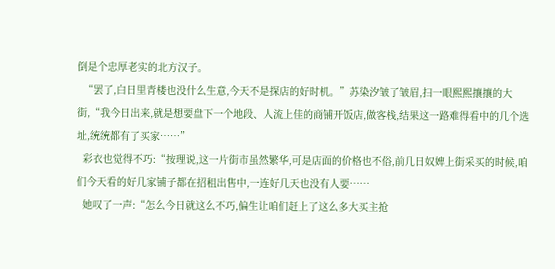倒是个忠厚老实的北方汉子。
  “罢了,白日里青楼也没什么生意,今天不是探店的好时机。”苏染汐皱了皱眉,扫一眼熙熙攘攘的大街,“我今日出来,就是想要盘下一个地段、人流上佳的商铺开饭店,做客栈,结果这一路难得看中的几个选址,统统都有了买家……”
  彩衣也觉得不巧:“按理说,这一片街市虽然繁华,可是店面的价格也不俗,前几日奴婢上街采买的时候,咱们今天看的好几家铺子都在招租出售中,一连好几天也没有人要……
  她叹了一声:“怎么今日就这么不巧,偏生让咱们赶上了这么多大买主抢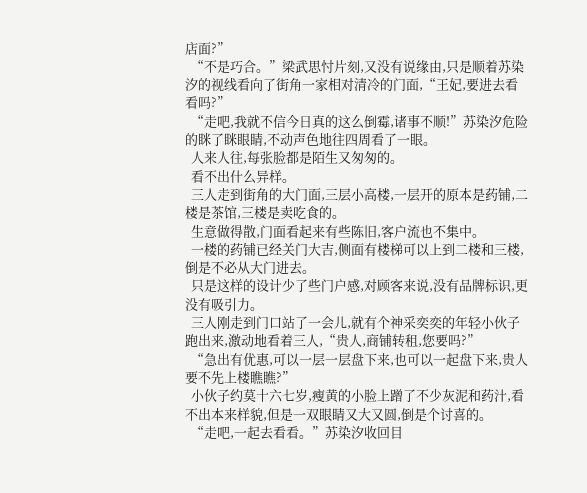店面?”
  “不是巧合。”梁武思忖片刻,又没有说缘由,只是顺着苏染汐的视线看向了街角一家相对清冷的门面,“王妃,要进去看看吗?”
  “走吧,我就不信今日真的这么倒霉,诸事不顺!”苏染汐危险的眯了眯眼睛,不动声色地往四周看了一眼。
  人来人往,每张脸都是陌生又匆匆的。
  看不出什么异样。
  三人走到街角的大门面,三层小高楼,一层开的原本是药铺,二楼是茶馆,三楼是卖吃食的。
  生意做得散,门面看起来有些陈旧,客户流也不集中。
  一楼的药铺已经关门大吉,侧面有楼梯可以上到二楼和三楼,倒是不必从大门进去。
  只是这样的设计少了些门户感,对顾客来说,没有品牌标识,更没有吸引力。
  三人刚走到门口站了一会儿,就有个神采奕奕的年轻小伙子跑出来,激动地看着三人,“贵人,商铺转租,您要吗?”
  “急出有优惠,可以一层一层盘下来,也可以一起盘下来,贵人要不先上楼瞧瞧?”
  小伙子约莫十六七岁,瘦黄的小脸上蹭了不少灰泥和药汁,看不出本来样貌,但是一双眼睛又大又圆,倒是个讨喜的。
  “走吧,一起去看看。”苏染汐收回目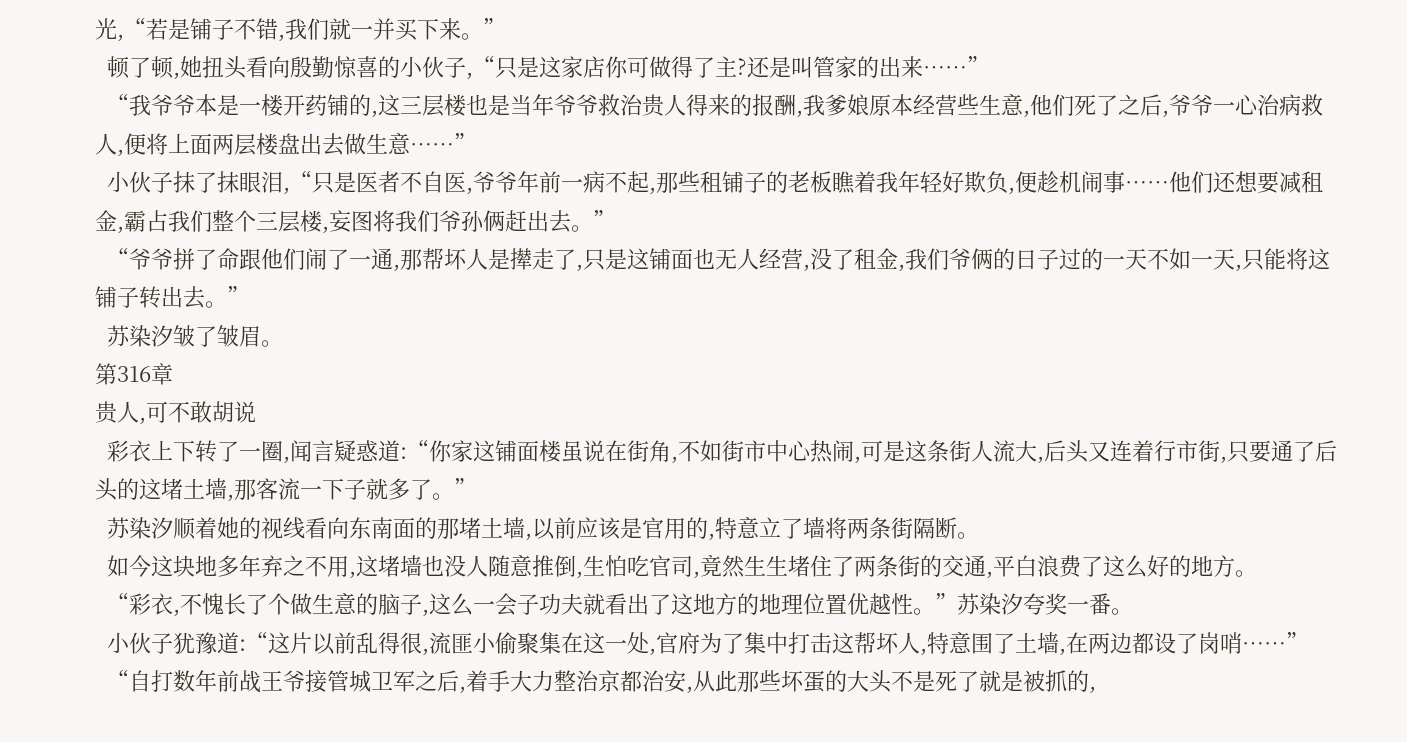光,“若是铺子不错,我们就一并买下来。”
  顿了顿,她扭头看向殷勤惊喜的小伙子,“只是这家店你可做得了主?还是叫管家的出来……”
  “我爷爷本是一楼开药铺的,这三层楼也是当年爷爷救治贵人得来的报酬,我爹娘原本经营些生意,他们死了之后,爷爷一心治病救人,便将上面两层楼盘出去做生意……”
  小伙子抹了抹眼泪,“只是医者不自医,爷爷年前一病不起,那些租铺子的老板瞧着我年轻好欺负,便趁机闹事……他们还想要减租金,霸占我们整个三层楼,妄图将我们爷孙俩赶出去。”
  “爷爷拼了命跟他们闹了一通,那帮坏人是撵走了,只是这铺面也无人经营,没了租金,我们爷俩的日子过的一天不如一天,只能将这铺子转出去。”
  苏染汐皱了皱眉。
第316章
贵人,可不敢胡说
  彩衣上下转了一圈,闻言疑惑道:“你家这铺面楼虽说在街角,不如街市中心热闹,可是这条街人流大,后头又连着行市街,只要通了后头的这堵土墙,那客流一下子就多了。”
  苏染汐顺着她的视线看向东南面的那堵土墙,以前应该是官用的,特意立了墙将两条街隔断。
  如今这块地多年弃之不用,这堵墙也没人随意推倒,生怕吃官司,竟然生生堵住了两条街的交通,平白浪费了这么好的地方。
  “彩衣,不愧长了个做生意的脑子,这么一会子功夫就看出了这地方的地理位置优越性。”苏染汐夸奖一番。
  小伙子犹豫道:“这片以前乱得很,流匪小偷聚集在这一处,官府为了集中打击这帮坏人,特意围了土墙,在两边都设了岗哨……”
  “自打数年前战王爷接管城卫军之后,着手大力整治京都治安,从此那些坏蛋的大头不是死了就是被抓的,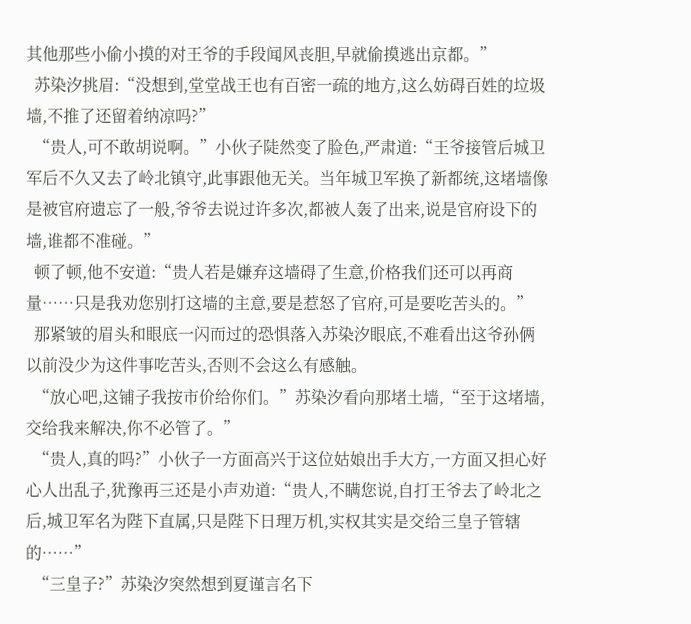其他那些小偷小摸的对王爷的手段闻风丧胆,早就偷摸逃出京都。”
  苏染汐挑眉:“没想到,堂堂战王也有百密一疏的地方,这么妨碍百姓的垃圾墙,不推了还留着纳凉吗?”
  “贵人,可不敢胡说啊。”小伙子陡然变了脸色,严肃道:“王爷接管后城卫军后不久又去了岭北镇守,此事跟他无关。当年城卫军换了新都统,这堵墙像是被官府遗忘了一般,爷爷去说过许多次,都被人轰了出来,说是官府设下的墙,谁都不准碰。”
  顿了顿,他不安道:“贵人若是嫌弃这墙碍了生意,价格我们还可以再商量……只是我劝您别打这墙的主意,要是惹怒了官府,可是要吃苦头的。”
  那紧皱的眉头和眼底一闪而过的恐惧落入苏染汐眼底,不难看出这爷孙俩以前没少为这件事吃苦头,否则不会这么有感触。
  “放心吧,这铺子我按市价给你们。”苏染汐看向那堵土墙,“至于这堵墙,交给我来解决,你不必管了。”
  “贵人,真的吗?”小伙子一方面高兴于这位姑娘出手大方,一方面又担心好心人出乱子,犹豫再三还是小声劝道:“贵人,不瞒您说,自打王爷去了岭北之后,城卫军名为陛下直属,只是陛下日理万机,实权其实是交给三皇子管辖的……”
  “三皇子?”苏染汐突然想到夏谨言名下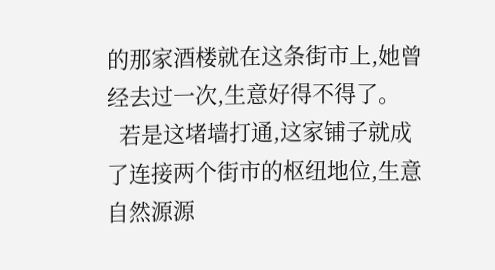的那家酒楼就在这条街市上,她曾经去过一次,生意好得不得了。
  若是这堵墙打通,这家铺子就成了连接两个街市的枢纽地位,生意自然源源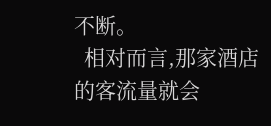不断。
  相对而言,那家酒店的客流量就会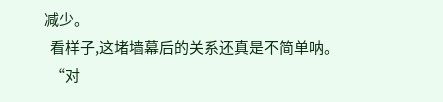减少。
  看样子,这堵墙幕后的关系还真是不简单呐。
  “对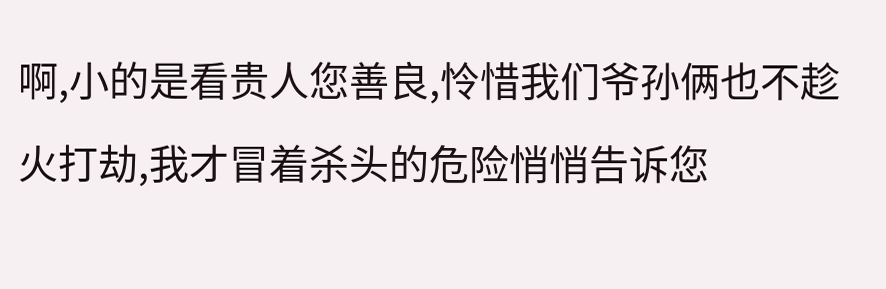啊,小的是看贵人您善良,怜惜我们爷孙俩也不趁火打劫,我才冒着杀头的危险悄悄告诉您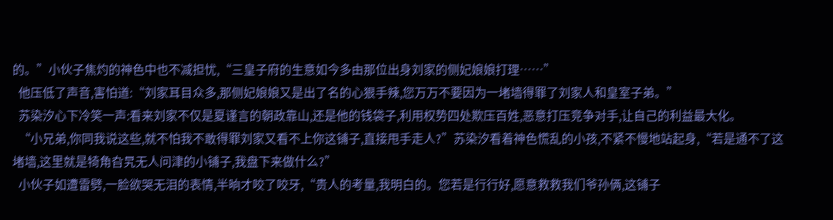的。”小伙子焦灼的神色中也不减担忧,“三皇子府的生意如今多由那位出身刘家的侧妃娘娘打理……”
  他压低了声音,害怕道:“刘家耳目众多,那侧妃娘娘又是出了名的心狠手辣,您万万不要因为一堵墙得罪了刘家人和皇室子弟。”
  苏染汐心下冷笑一声:看来刘家不仅是夏谨言的朝政靠山,还是他的钱袋子,利用权势四处欺压百姓,恶意打压竞争对手,让自己的利益最大化。
  “小兄弟,你同我说这些,就不怕我不敢得罪刘家又看不上你这铺子,直接甩手走人?”苏染汐看着神色慌乱的小孩,不紧不慢地站起身,“若是通不了这堵墙,这里就是犄角旮旯无人问津的小铺子,我盘下来做什么?”
  小伙子如遭雷劈,一脸欲哭无泪的表情,半晌才咬了咬牙,“贵人的考量,我明白的。您若是行行好,愿意救救我们爷孙俩,这铺子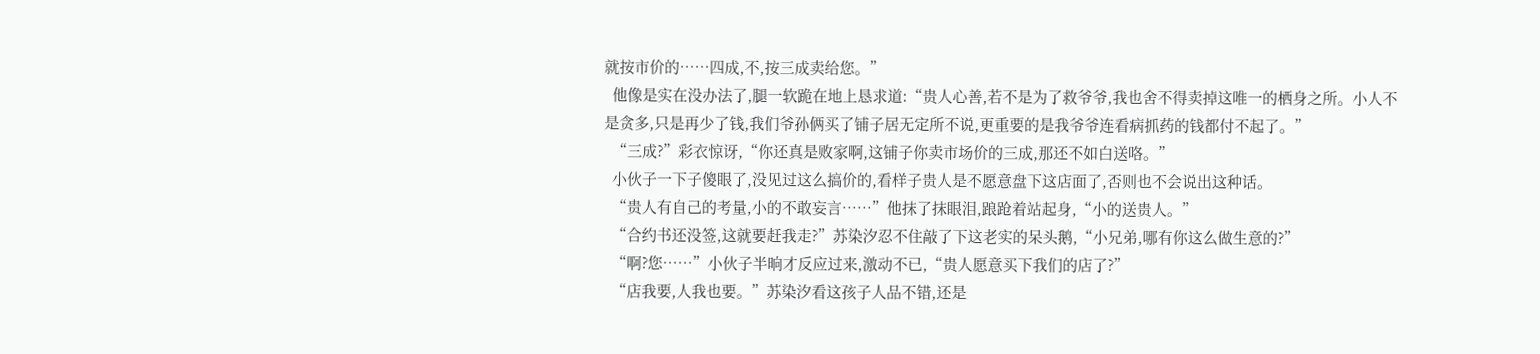就按市价的……四成,不,按三成卖给您。”
  他像是实在没办法了,腿一软跪在地上恳求道:“贵人心善,若不是为了救爷爷,我也舍不得卖掉这唯一的栖身之所。小人不是贪多,只是再少了钱,我们爷孙俩买了铺子居无定所不说,更重要的是我爷爷连看病抓药的钱都付不起了。”
  “三成?”彩衣惊讶,“你还真是败家啊,这铺子你卖市场价的三成,那还不如白送咯。”
  小伙子一下子傻眼了,没见过这么搞价的,看样子贵人是不愿意盘下这店面了,否则也不会说出这种话。
  “贵人有自己的考量,小的不敢妄言……”他抹了抹眼泪,踉跄着站起身,“小的送贵人。”
  “合约书还没签,这就要赶我走?”苏染汐忍不住敲了下这老实的呆头鹅,“小兄弟,哪有你这么做生意的?”
  “啊?您……”小伙子半晌才反应过来,激动不已,“贵人愿意买下我们的店了?”
  “店我要,人我也要。”苏染汐看这孩子人品不错,还是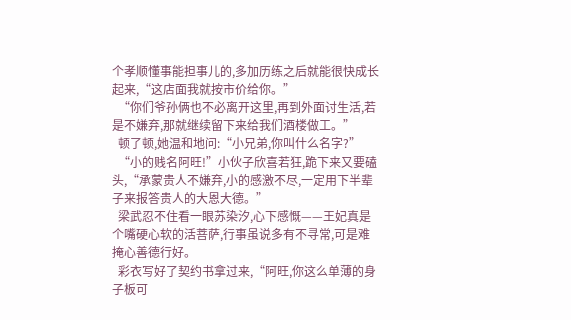个孝顺懂事能担事儿的,多加历练之后就能很快成长起来,“这店面我就按市价给你。”
  “你们爷孙俩也不必离开这里,再到外面讨生活,若是不嫌弃,那就继续留下来给我们酒楼做工。”
  顿了顿,她温和地问:“小兄弟,你叫什么名字?”
  “小的贱名阿旺!”小伙子欣喜若狂,跪下来又要磕头,“承蒙贵人不嫌弃,小的感激不尽,一定用下半辈子来报答贵人的大恩大德。”
  梁武忍不住看一眼苏染汐,心下感慨——王妃真是个嘴硬心软的活菩萨,行事虽说多有不寻常,可是难掩心善德行好。
  彩衣写好了契约书拿过来,“阿旺,你这么单薄的身子板可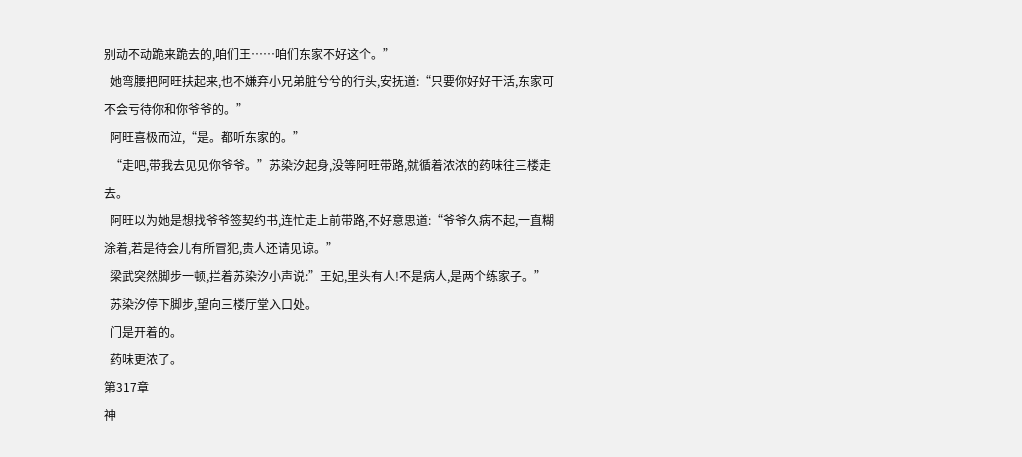别动不动跪来跪去的,咱们王……咱们东家不好这个。”
  她弯腰把阿旺扶起来,也不嫌弃小兄弟脏兮兮的行头,安抚道:“只要你好好干活,东家可不会亏待你和你爷爷的。”
  阿旺喜极而泣,“是。都听东家的。”
  “走吧,带我去见见你爷爷。”苏染汐起身,没等阿旺带路,就循着浓浓的药味往三楼走去。
  阿旺以为她是想找爷爷签契约书,连忙走上前带路,不好意思道:“爷爷久病不起,一直糊涂着,若是待会儿有所冒犯,贵人还请见谅。”
  梁武突然脚步一顿,拦着苏染汐小声说:”王妃,里头有人!不是病人,是两个练家子。”
  苏染汐停下脚步,望向三楼厅堂入口处。
  门是开着的。
  药味更浓了。
第317章
神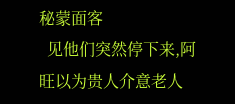秘蒙面客
  见他们突然停下来,阿旺以为贵人介意老人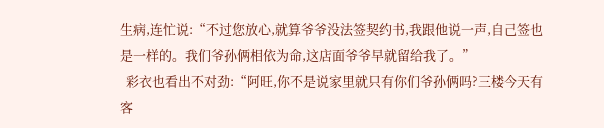生病,连忙说:“不过您放心,就算爷爷没法签契约书,我跟他说一声,自己签也是一样的。我们爷孙俩相依为命,这店面爷爷早就留给我了。”
  彩衣也看出不对劲:“阿旺,你不是说家里就只有你们爷孙俩吗?三楼今天有客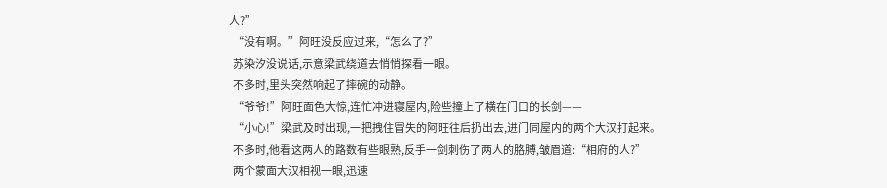人?”
  “没有啊。”阿旺没反应过来,“怎么了?”
  苏染汐没说话,示意梁武绕道去悄悄探看一眼。
  不多时,里头突然响起了摔碗的动静。
  “爷爷!”阿旺面色大惊,连忙冲进寝屋内,险些撞上了横在门口的长剑——
  “小心!”梁武及时出现,一把拽住冒失的阿旺往后扔出去,进门同屋内的两个大汉打起来。
  不多时,他看这两人的路数有些眼熟,反手一剑刺伤了两人的胳膊,皱眉道:“相府的人?”
  两个蒙面大汉相视一眼,迅速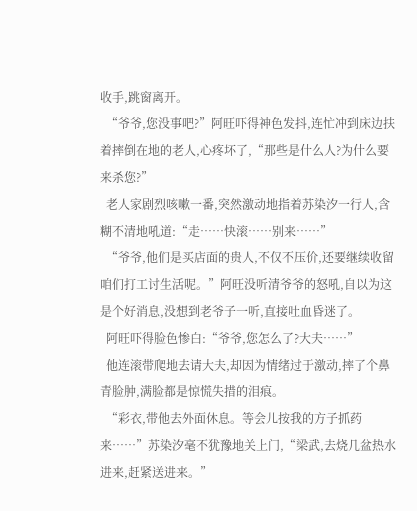收手,跳窗离开。
  “爷爷,您没事吧?”阿旺吓得神色发抖,连忙冲到床边扶着摔倒在地的老人,心疼坏了,“那些是什么人?为什么要来杀您?”
  老人家剧烈咳嗽一番,突然激动地指着苏染汐一行人,含糊不清地吼道:“走……快滚……别来……”
  “爷爷,他们是买店面的贵人,不仅不压价,还要继续收留咱们打工讨生活呢。”阿旺没听清爷爷的怒吼,自以为这是个好消息,没想到老爷子一听,直接吐血昏迷了。
  阿旺吓得脸色惨白:“爷爷,您怎么了?大夫……”
  他连滚带爬地去请大夫,却因为情绪过于激动,摔了个鼻青脸肿,满脸都是惊慌失措的泪痕。
  “彩衣,带他去外面休息。等会儿按我的方子抓药来……”苏染汐毫不犹豫地关上门,“梁武,去烧几盆热水进来,赶紧送进来。”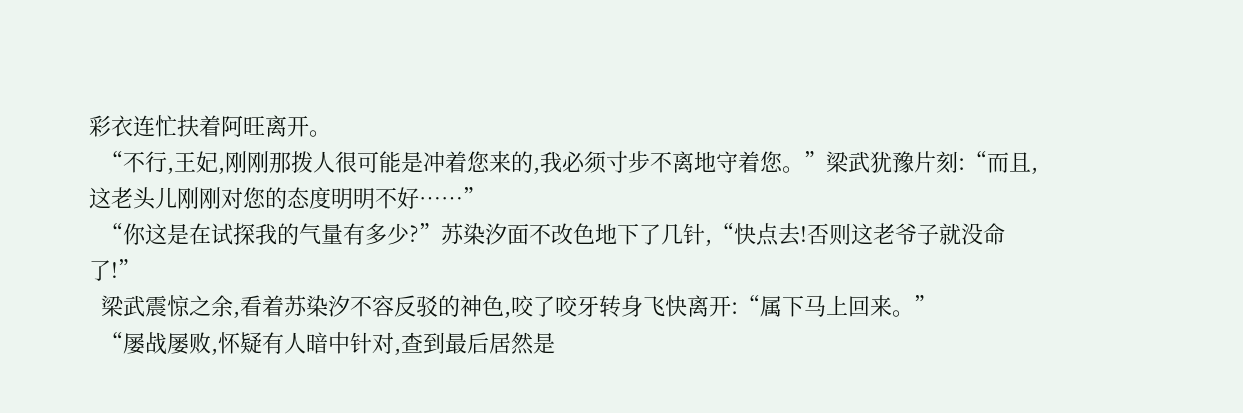彩衣连忙扶着阿旺离开。
  “不行,王妃,刚刚那拨人很可能是冲着您来的,我必须寸步不离地守着您。”梁武犹豫片刻:“而且,这老头儿刚刚对您的态度明明不好……”
  “你这是在试探我的气量有多少?”苏染汐面不改色地下了几针,“快点去!否则这老爷子就没命了!”
  梁武震惊之余,看着苏染汐不容反驳的神色,咬了咬牙转身飞快离开:“属下马上回来。”
  “屡战屡败,怀疑有人暗中针对,查到最后居然是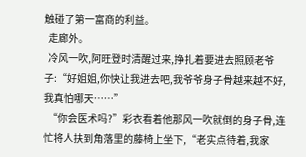触碰了第一富商的利益。
  走廊外。
  冷风一吹,阿旺登时清醒过来,挣扎着要进去照顾老爷子:“好姐姐,你快让我进去吧,我爷爷身子骨越来越不好,我真怕哪天……”
  “你会医术吗?”彩衣看着他那风一吹就倒的身子骨,连忙将人扶到角落里的藤椅上坐下,“老实点待着,我家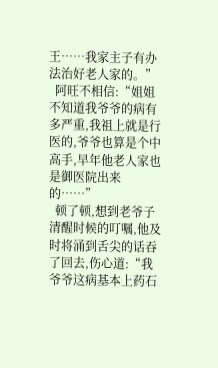王……我家主子有办法治好老人家的。”
  阿旺不相信:“姐姐不知道我爷爷的病有多严重,我祖上就是行医的,爷爷也算是个中高手,早年他老人家也是御医院出来的……”
  顿了顿,想到老爷子清醒时候的叮嘱,他及时将涌到舌尖的话吞了回去,伤心道:“我爷爷这病基本上药石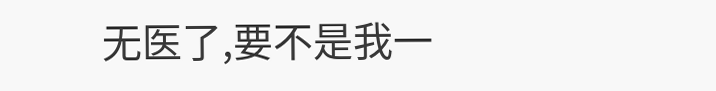无医了,要不是我一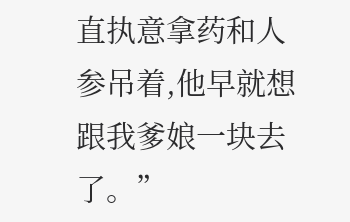直执意拿药和人参吊着,他早就想跟我爹娘一块去了。”